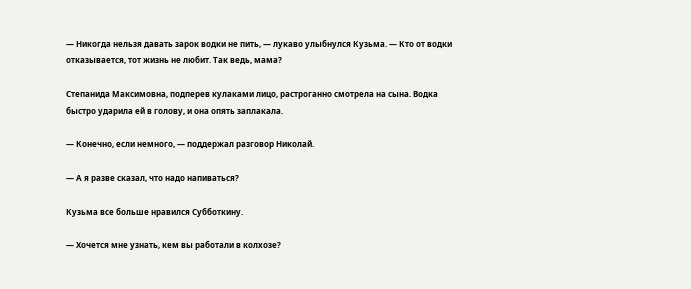— Никогда нельзя давать зарок водки не пить, — лукаво улыбнулся Кузьма. — Кто от водки отказывается, тот жизнь не любит. Так ведь, мама?

Степанида Максимовна, подперев кулаками лицо, растроганно смотрела на сына. Водка быстро ударила ей в голову, и она опять заплакала.

— Конечно, если немного, — поддержал разговор Николай.

— А я разве сказал, что надо напиваться?

Кузьма все больше нравился Субботкину.

— Хочется мне узнать, кем вы работали в колхозе?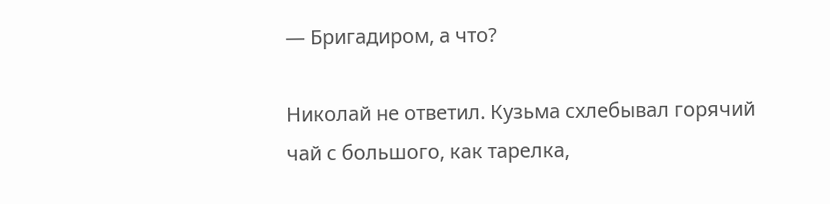— Бригадиром, а что?

Николай не ответил. Кузьма схлебывал горячий чай с большого, как тарелка,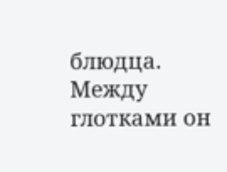блюдца. Между глотками он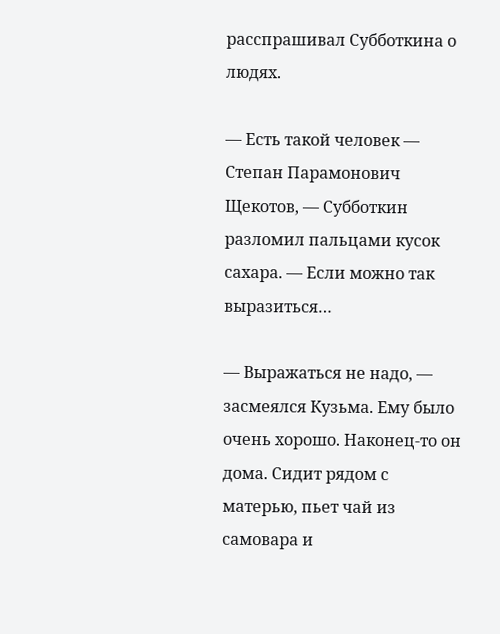расспрашивал Субботкина о людях.

— Есть такой человек — Степан Парамонович Щекотов, — Субботкин разломил пальцами кусок сахара. — Если можно так выразиться…

— Выражаться не надо, — засмеялся Кузьма. Ему было очень хорошо. Наконец-то он дома. Сидит рядом с матерью, пьет чай из самовара и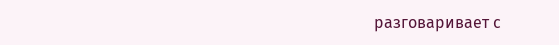разговаривает с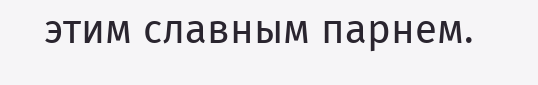этим славным парнем.